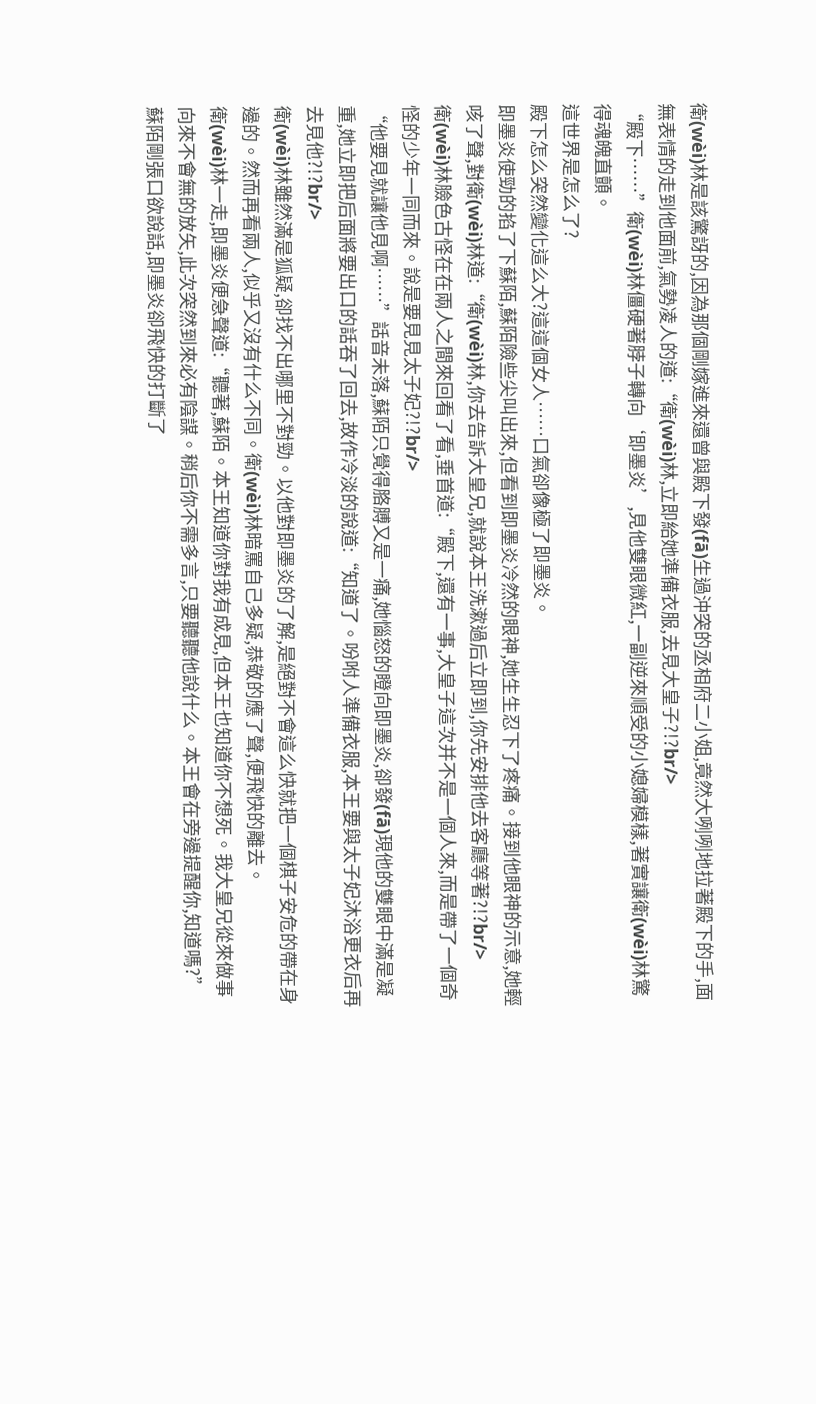衛(wèi)林是該驚訝的,因為那個剛嫁進來還曾與殿下發(fā)生過沖突的丞相府二小姐,竟然大咧咧地拉著殿下的手,面無表情的走到他面前,氣勢凌人的道:“衛(wèi)林,立即給她準備衣服,去見大皇子?!?br/>
“殿下……”衛(wèi)林僵硬著脖子轉向‘即墨炎’,見他雙眼微紅,一副逆來順受的小媳婦模樣,著實讓衛(wèi)林驚得魂魄直顫。
這世界是怎么了?
殿下怎么突然變化這么大?這這個女人……口氣卻像極了即墨炎。
即墨炎使勁的掐了下蘇陌,蘇陌險些尖叫出來,但看到即墨炎冷然的眼神,她生生忍下了疼痛。接到他眼神的示意,她輕咳了聲,對衛(wèi)林道:“衛(wèi)林,你去告訴大皇兄,就說本王洗漱過后立即到,你先安排他去客廳等著?!?br/>
衛(wèi)林臉色古怪在在兩人之間來回看了看,垂首道:“殿下,還有一事,大皇子這次并不是一個人來,而是帶了一個奇怪的少年一同而來。說是要見見太子妃?!?br/>
“他要見就讓他見啊……”話音未落,蘇陌只覺得胳膊又是一痛,她惱怒的瞪向即墨炎,卻發(fā)現他的雙眼中滿是凝重,她立即把后面將要出口的話吞了回去,故作冷淡的說道:“知道了。吩咐人準備衣服,本王要與太子妃沐浴更衣后再去見他?!?br/>
衛(wèi)林雖然滿是狐疑,卻找不出哪里不對勁。以他對即墨炎的了解,是絕對不會這么快就把一個棋子安危的帶在身邊的。然而再看兩人,似乎又沒有什么不同。衛(wèi)林暗罵自己多疑,恭敬的應了聲,便飛快的離去。
衛(wèi)林一走,即墨炎便急聲道:“聽著,蘇陌。本王知道你對我有成見,但本王也知道你不想死。我大皇兄從來做事向來不會無的放矢,此次突然到來必有陰謀。稍后你不需多言,只要聽聽他說什么。本王會在旁邊提醒你,知道嗎?”
蘇陌剛張口欲說話,即墨炎卻飛快的打斷了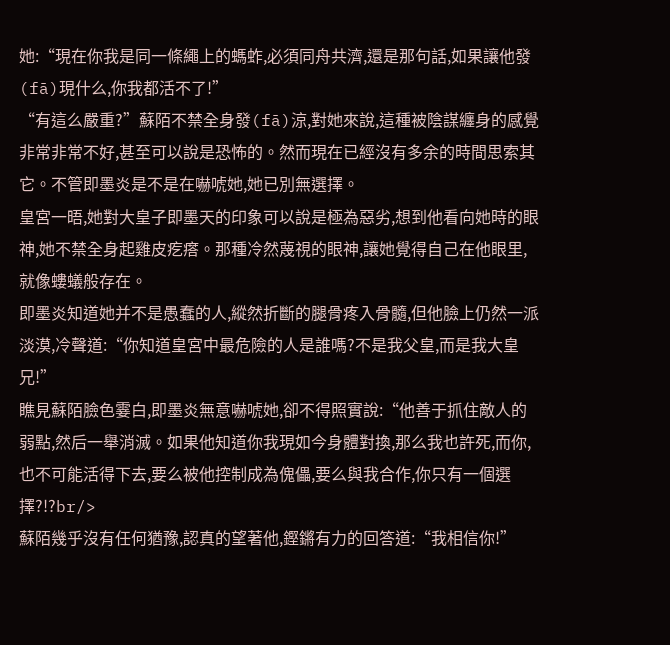她:“現在你我是同一條繩上的螞蚱,必須同舟共濟,還是那句話,如果讓他發(fā)現什么,你我都活不了!”
“有這么嚴重?”蘇陌不禁全身發(fā)涼,對她來說,這種被陰謀纏身的感覺非常非常不好,甚至可以說是恐怖的。然而現在已經沒有多余的時間思索其它。不管即墨炎是不是在嚇唬她,她已別無選擇。
皇宮一晤,她對大皇子即墨天的印象可以說是極為惡劣,想到他看向她時的眼神,她不禁全身起雞皮疙瘩。那種冷然蔑視的眼神,讓她覺得自己在他眼里,就像螻蟻般存在。
即墨炎知道她并不是愚蠢的人,縱然折斷的腿骨疼入骨髓,但他臉上仍然一派淡漠,冷聲道:“你知道皇宮中最危險的人是誰嗎?不是我父皇,而是我大皇兄!”
瞧見蘇陌臉色霎白,即墨炎無意嚇唬她,卻不得照實說:“他善于抓住敵人的弱點,然后一舉消滅。如果他知道你我現如今身體對換,那么我也許死,而你,也不可能活得下去,要么被他控制成為傀儡,要么與我合作,你只有一個選擇?!?br/>
蘇陌幾乎沒有任何猶豫,認真的望著他,鏗鏘有力的回答道:“我相信你!”